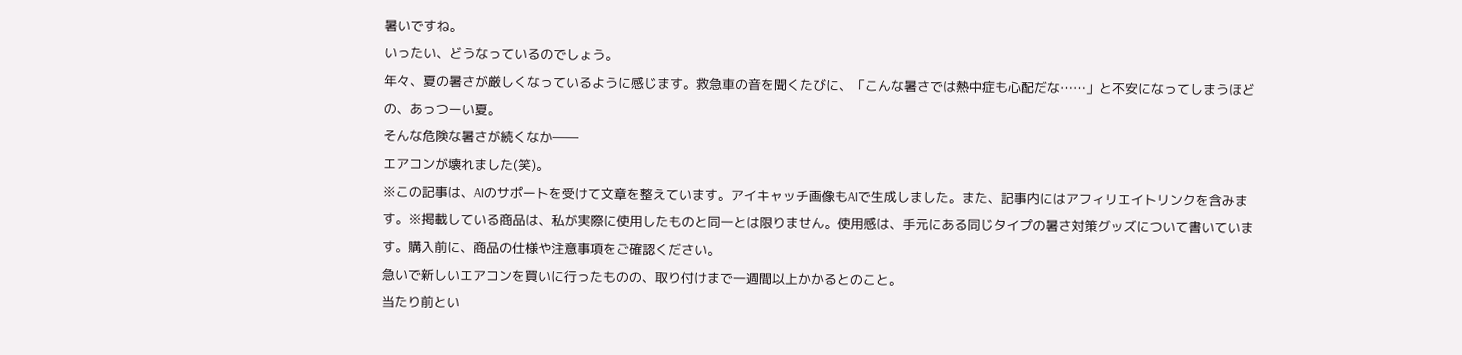暑いですね。
いったい、どうなっているのでしょう。
年々、夏の暑さが厳しくなっているように感じます。救急車の音を聞くたびに、「こんな暑さでは熱中症も心配だな……」と不安になってしまうほどの、あっつーい夏。
そんな危険な暑さが続くなか――
エアコンが壊れました(笑)。
※この記事は、AIのサポートを受けて文章を整えています。アイキャッチ画像もAIで生成しました。また、記事内にはアフィリエイトリンクを含みます。※掲載している商品は、私が実際に使用したものと同一とは限りません。使用感は、手元にある同じタイプの暑さ対策グッズについて書いています。購入前に、商品の仕様や注意事項をご確認ください。
急いで新しいエアコンを買いに行ったものの、取り付けまで一週間以上かかるとのこと。
当たり前とい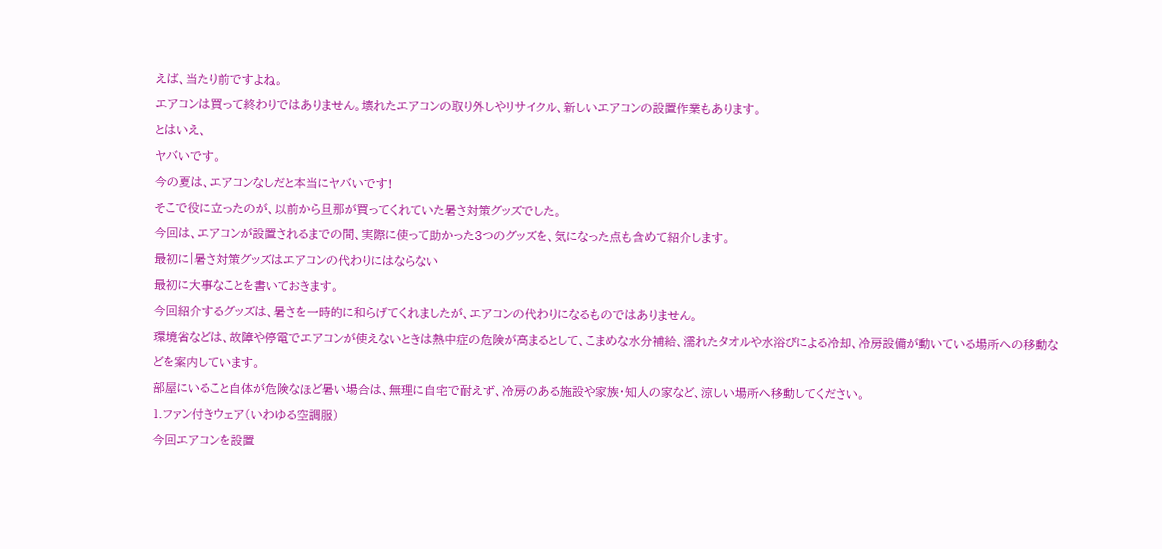えば、当たり前ですよね。
エアコンは買って終わりではありません。壊れたエアコンの取り外しやリサイクル、新しいエアコンの設置作業もあります。
とはいえ、
ヤバいです。
今の夏は、エアコンなしだと本当にヤバいです!
そこで役に立ったのが、以前から旦那が買ってくれていた暑さ対策グッズでした。
今回は、エアコンが設置されるまでの間、実際に使って助かった3つのグッズを、気になった点も含めて紹介します。
最初に|暑さ対策グッズはエアコンの代わりにはならない
最初に大事なことを書いておきます。
今回紹介するグッズは、暑さを一時的に和らげてくれましたが、エアコンの代わりになるものではありません。
環境省などは、故障や停電でエアコンが使えないときは熱中症の危険が高まるとして、こまめな水分補給、濡れたタオルや水浴びによる冷却、冷房設備が動いている場所への移動などを案内しています。
部屋にいること自体が危険なほど暑い場合は、無理に自宅で耐えず、冷房のある施設や家族・知人の家など、涼しい場所へ移動してください。
1.ファン付きウェア(いわゆる空調服)
今回エアコンを設置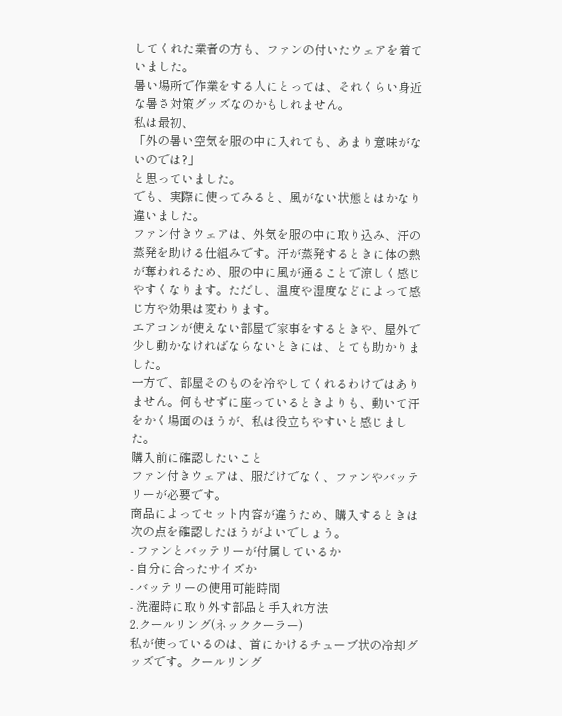してくれた業者の方も、ファンの付いたウェアを着ていました。
暑い場所で作業をする人にとっては、それくらい身近な暑さ対策グッズなのかもしれません。
私は最初、
「外の暑い空気を服の中に入れても、あまり意味がないのでは?」
と思っていました。
でも、実際に使ってみると、風がない状態とはかなり違いました。
ファン付きウェアは、外気を服の中に取り込み、汗の蒸発を助ける仕組みです。汗が蒸発するときに体の熱が奪われるため、服の中に風が通ることで涼しく感じやすくなります。ただし、温度や湿度などによって感じ方や効果は変わります。
エアコンが使えない部屋で家事をするときや、屋外で少し動かなければならないときには、とても助かりました。
一方で、部屋そのものを冷やしてくれるわけではありません。何もせずに座っているときよりも、動いて汗をかく場面のほうが、私は役立ちやすいと感じました。
購入前に確認したいこと
ファン付きウェアは、服だけでなく、ファンやバッテリーが必要です。
商品によってセット内容が違うため、購入するときは次の点を確認したほうがよいでしょう。
- ファンとバッテリーが付属しているか
- 自分に合ったサイズか
- バッテリーの使用可能時間
- 洗濯時に取り外す部品と手入れ方法
2.クールリング(ネッククーラー)
私が使っているのは、首にかけるチューブ状の冷却グッズです。クールリング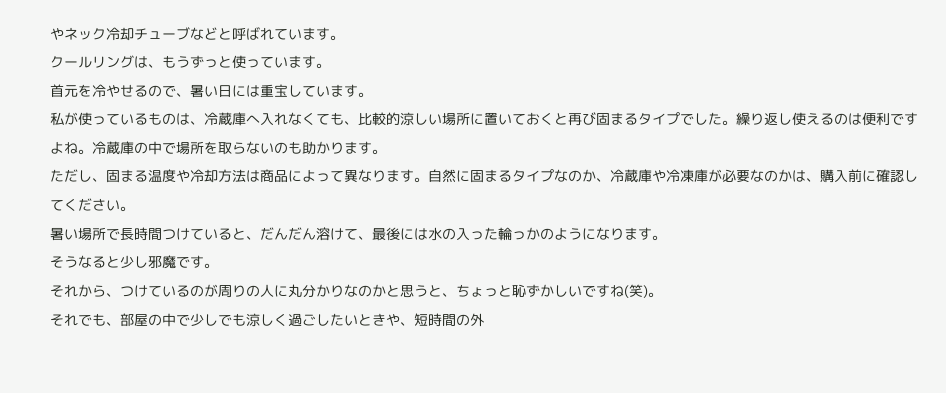やネック冷却チューブなどと呼ばれています。
クールリングは、もうずっと使っています。
首元を冷やせるので、暑い日には重宝しています。
私が使っているものは、冷蔵庫へ入れなくても、比較的涼しい場所に置いておくと再び固まるタイプでした。繰り返し使えるのは便利ですよね。冷蔵庫の中で場所を取らないのも助かります。
ただし、固まる温度や冷却方法は商品によって異なります。自然に固まるタイプなのか、冷蔵庫や冷凍庫が必要なのかは、購入前に確認してください。
暑い場所で長時間つけていると、だんだん溶けて、最後には水の入った輪っかのようになります。
そうなると少し邪魔です。
それから、つけているのが周りの人に丸分かりなのかと思うと、ちょっと恥ずかしいですね(笑)。
それでも、部屋の中で少しでも涼しく過ごしたいときや、短時間の外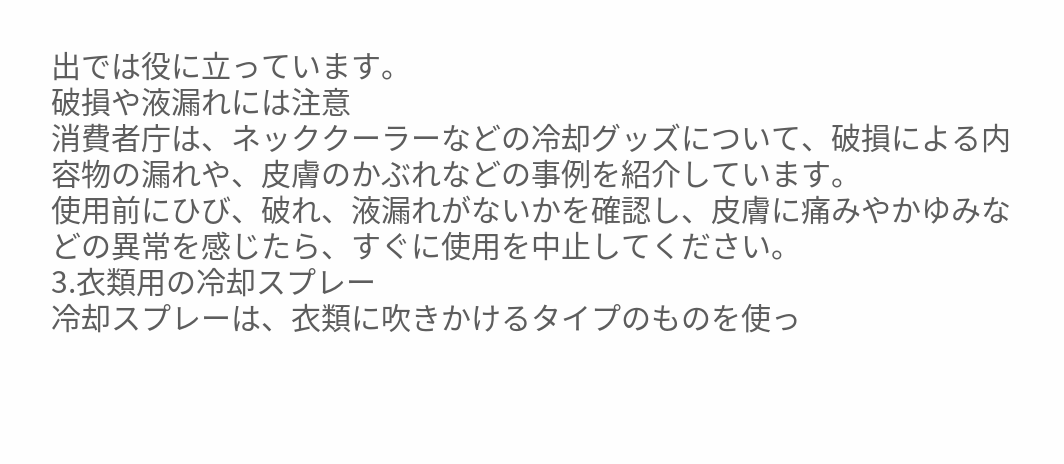出では役に立っています。
破損や液漏れには注意
消費者庁は、ネッククーラーなどの冷却グッズについて、破損による内容物の漏れや、皮膚のかぶれなどの事例を紹介しています。
使用前にひび、破れ、液漏れがないかを確認し、皮膚に痛みやかゆみなどの異常を感じたら、すぐに使用を中止してください。
3.衣類用の冷却スプレー
冷却スプレーは、衣類に吹きかけるタイプのものを使っ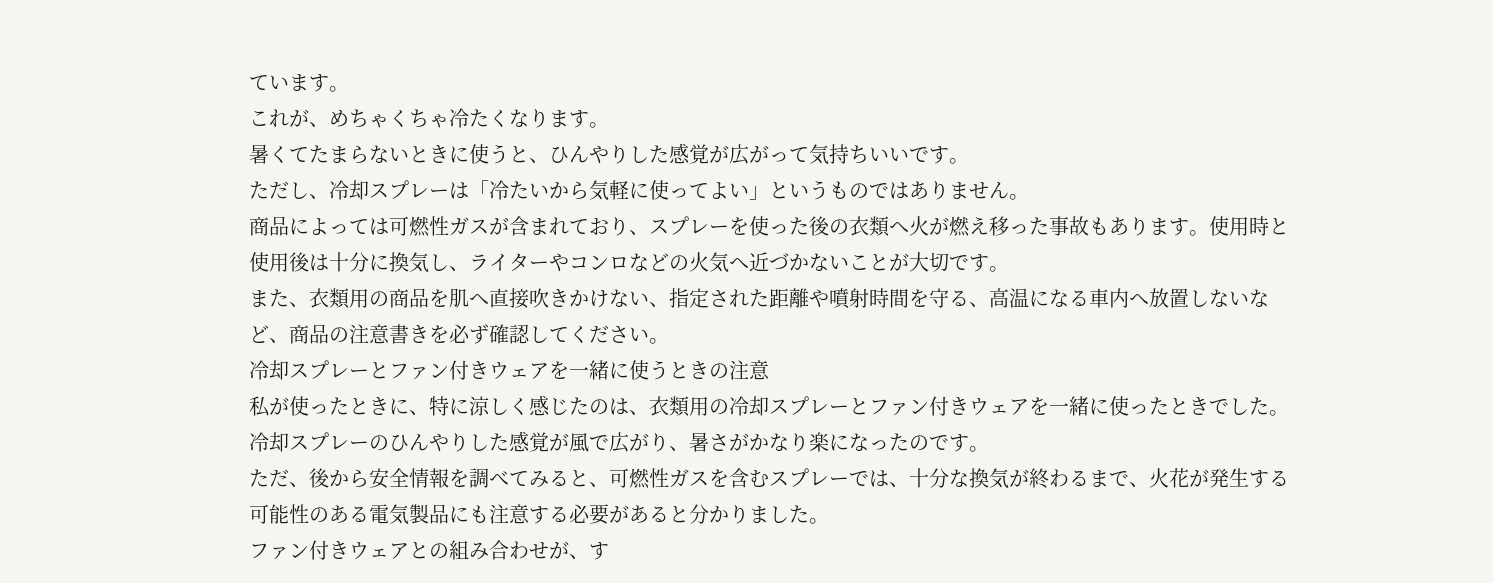ています。
これが、めちゃくちゃ冷たくなります。
暑くてたまらないときに使うと、ひんやりした感覚が広がって気持ちいいです。
ただし、冷却スプレーは「冷たいから気軽に使ってよい」というものではありません。
商品によっては可燃性ガスが含まれており、スプレーを使った後の衣類へ火が燃え移った事故もあります。使用時と使用後は十分に換気し、ライターやコンロなどの火気へ近づかないことが大切です。
また、衣類用の商品を肌へ直接吹きかけない、指定された距離や噴射時間を守る、高温になる車内へ放置しないなど、商品の注意書きを必ず確認してください。
冷却スプレーとファン付きウェアを一緒に使うときの注意
私が使ったときに、特に涼しく感じたのは、衣類用の冷却スプレーとファン付きウェアを一緒に使ったときでした。
冷却スプレーのひんやりした感覚が風で広がり、暑さがかなり楽になったのです。
ただ、後から安全情報を調べてみると、可燃性ガスを含むスプレーでは、十分な換気が終わるまで、火花が発生する可能性のある電気製品にも注意する必要があると分かりました。
ファン付きウェアとの組み合わせが、す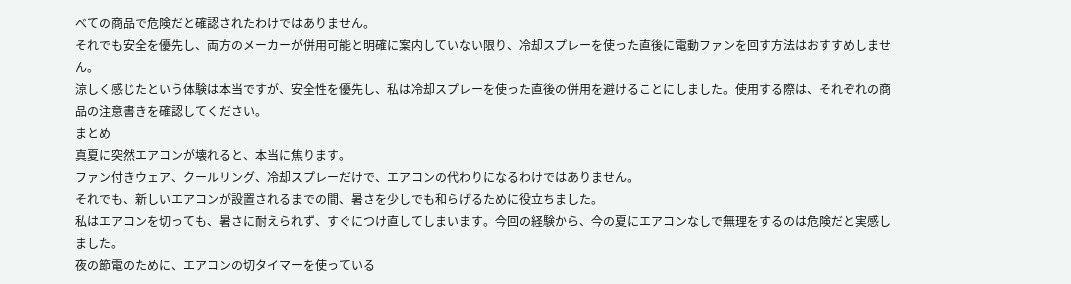べての商品で危険だと確認されたわけではありません。
それでも安全を優先し、両方のメーカーが併用可能と明確に案内していない限り、冷却スプレーを使った直後に電動ファンを回す方法はおすすめしません。
涼しく感じたという体験は本当ですが、安全性を優先し、私は冷却スプレーを使った直後の併用を避けることにしました。使用する際は、それぞれの商品の注意書きを確認してください。
まとめ
真夏に突然エアコンが壊れると、本当に焦ります。
ファン付きウェア、クールリング、冷却スプレーだけで、エアコンの代わりになるわけではありません。
それでも、新しいエアコンが設置されるまでの間、暑さを少しでも和らげるために役立ちました。
私はエアコンを切っても、暑さに耐えられず、すぐにつけ直してしまいます。今回の経験から、今の夏にエアコンなしで無理をするのは危険だと実感しました。
夜の節電のために、エアコンの切タイマーを使っている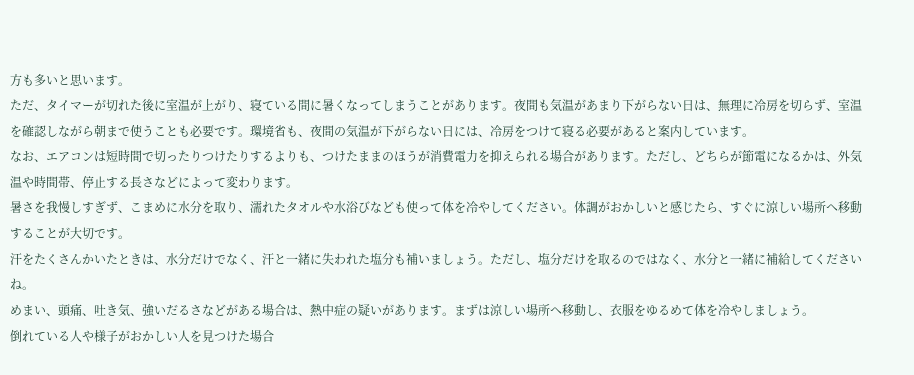方も多いと思います。
ただ、タイマーが切れた後に室温が上がり、寝ている間に暑くなってしまうことがあります。夜間も気温があまり下がらない日は、無理に冷房を切らず、室温を確認しながら朝まで使うことも必要です。環境省も、夜間の気温が下がらない日には、冷房をつけて寝る必要があると案内しています。
なお、エアコンは短時間で切ったりつけたりするよりも、つけたままのほうが消費電力を抑えられる場合があります。ただし、どちらが節電になるかは、外気温や時間帯、停止する長さなどによって変わります。
暑さを我慢しすぎず、こまめに水分を取り、濡れたタオルや水浴びなども使って体を冷やしてください。体調がおかしいと感じたら、すぐに涼しい場所へ移動することが大切です。
汗をたくさんかいたときは、水分だけでなく、汗と一緒に失われた塩分も補いましょう。ただし、塩分だけを取るのではなく、水分と一緒に補給してくださいね。
めまい、頭痛、吐き気、強いだるさなどがある場合は、熱中症の疑いがあります。まずは涼しい場所へ移動し、衣服をゆるめて体を冷やしましょう。
倒れている人や様子がおかしい人を見つけた場合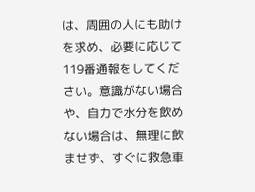は、周囲の人にも助けを求め、必要に応じて119番通報をしてください。意識がない場合や、自力で水分を飲めない場合は、無理に飲ませず、すぐに救急車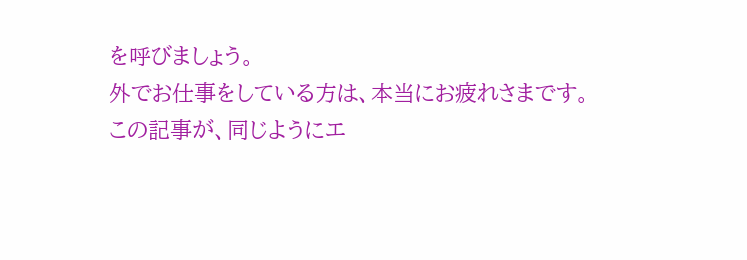を呼びましょう。
外でお仕事をしている方は、本当にお疲れさまです。
この記事が、同じようにエ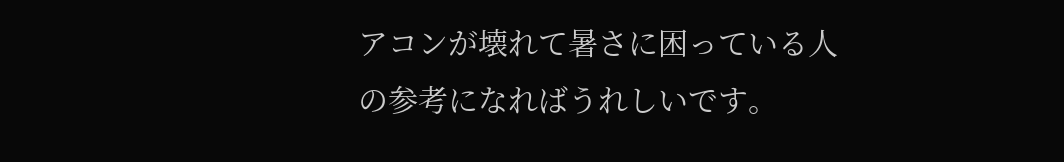アコンが壊れて暑さに困っている人の参考になればうれしいです。